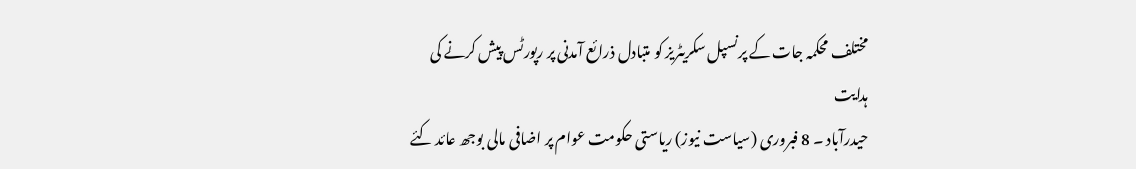مختلف محکمہ جات کے پرنسپل سکریٹریز کو متبادل ذرائع آمدنی پر رپورٹس پیش کرنے کی ہدایت
حیدرآباد ۔ 8 فبروری (سیاست نیوز) ریاستی حکومت عوام پر اضافی مالی بوجھ عائد کئے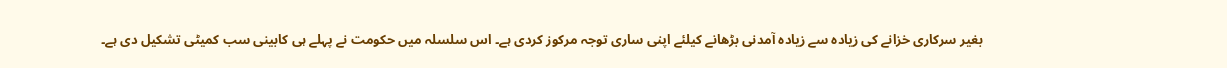بغیر سرکاری خزانے کی زیادہ سے زیادہ آمدنی بڑھانے کیلئے اپنی ساری توجہ مرکوز کردی ہے۔ اس سلسلہ میں حکومت نے پہلے ہی کابینی سب کمیٹی تشکیل دی ہے۔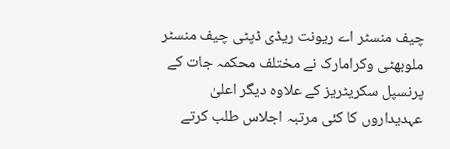چیف منسٹر اے ریونت ریڈی ڈپٹی چیف منسٹر ملوبھٹی وکرامارک نے مختلف محکمہ جات کے پرنسپل سکریٹریز کے علاوہ دیگر اعلیٰ عہدیداروں کا کئی مرتبہ اجلاس طلب کرتے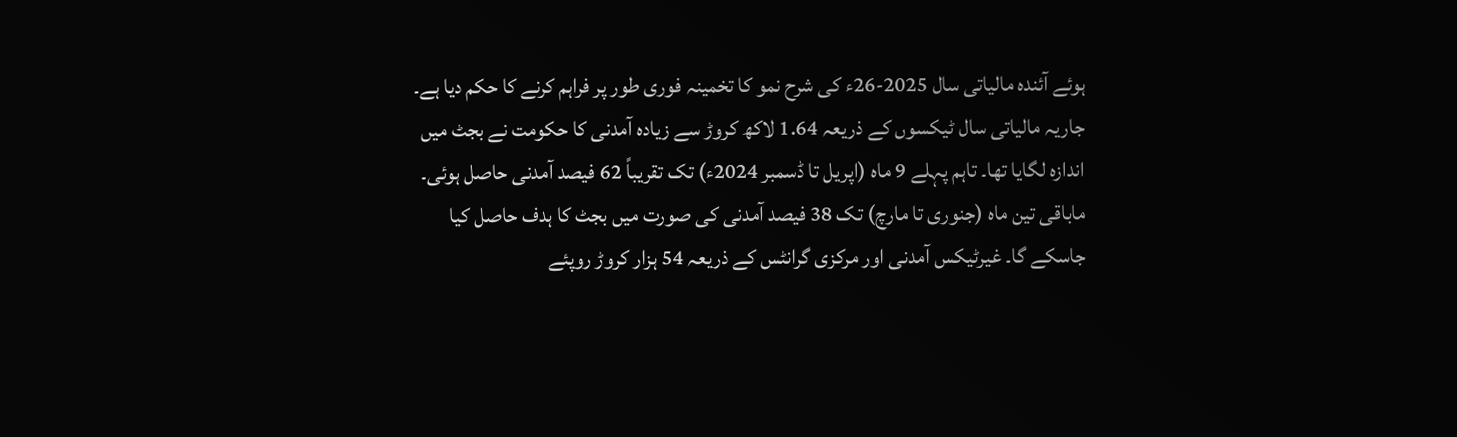ہوئے آئندہ مالیاتی سال 2025-26ء کی شرح نمو کا تخمینہ فوری طور پر فراہم کرنے کا حکم دیا ہے۔ جاریہ مالیاتی سال ٹیکسوں کے ذریعہ 1.64 لاکھ کروڑ سے زیادہ آمدنی کا حکومت نے بجٹ میں اندازہ لگایا تھا۔ تاہم پہلے 9 ماہ (اپریل تا ڈسمبر 2024ء) تک تقریباً 62 فیصد آمدنی حاصل ہوئی۔ ماباقی تین ماہ (جنوری تا مارچ) تک 38 فیصد آمدنی کی صورت میں بجٹ کا ہدف حاصل کیا جاسکے گا۔ غیرٹیکس آمدنی اور مرکزی گرانٹس کے ذریعہ 54 ہزار کروڑ روپئے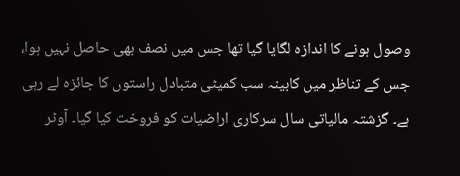وصول ہونے کا اندازہ لگایا گیا تھا جس میں نصف بھی حاصل نہیں ہوا، جس کے تناظر میں کابینہ سب کمیٹی متبادل راستوں کا جائزہ لے رہی ہے۔ گزشتہ مالیاتی سال سرکاری اراضیات کو فروخت کیا گیا۔ آوٹر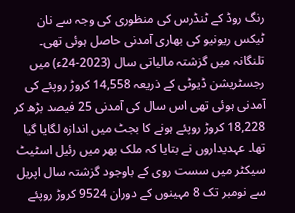رنگ روڈ کے ٹنڈرس کی منظوری کی وجہ سے نان ٹیکس ریونیو کی بھاری آمدنی حاصل ہوئی تھی۔ تلنگانہ میں گزشتہ مالیاتی سال (2023-24ء) میں رجسٹریشن ڈیوٹی کے ذریعہ 14,558 کروڑ روپئے کی آمدنی ہوئی تھی اس سال کی آمدنی 25 فیصد بڑھ کر 18,228 کروڑ روپئے ہونے کا بجٹ میں اندازہ لگایا گیا تھا۔ عہدیداروں نے بتایا کہ ملک بھر میں رئیل اسٹیٹ سیکٹر میں سست روی کے باوجود گزشتہ سال اپریل سے نومبر تک 8 مہینوں کے دوران 9524 کروڑ روپئے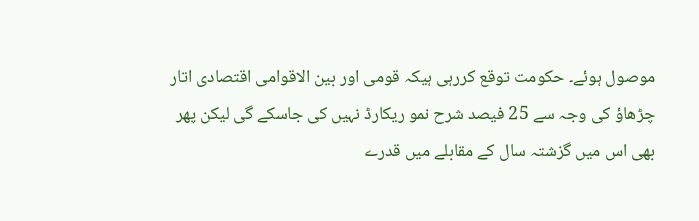موصول ہوئے۔ حکومت توقع کررہی ہیکہ قومی اور بین الاقوامی اقتصادی اتار چڑھاؤ کی وجہ سے 25 فیصد شرح نمو ریکارڈ نہیں کی جاسکے گی لیکن پھر بھی اس میں گزشتہ سال کے مقابلے میں قدرے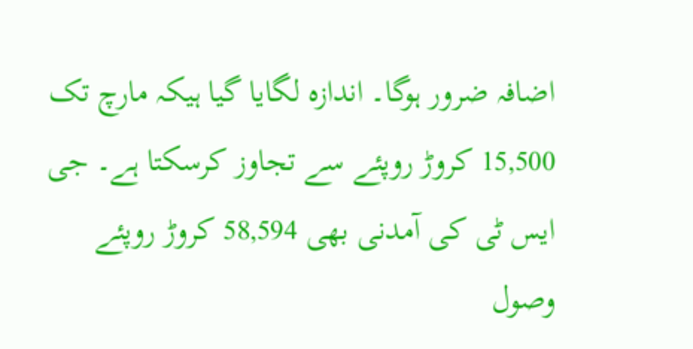اضافہ ضرور ہوگا۔ اندازہ لگایا گیا ہیکہ مارچ تک 15,500 کروڑ روپئے سے تجاوز کرسکتا ہے۔ جی ایس ٹی کی آمدنی بھی 58,594 کروڑ روپئے وصول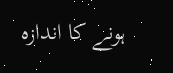ہونے کا اندازہ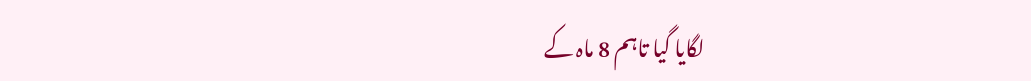لگایا گیا تاہم 8 ماہ کے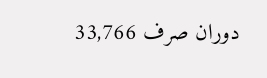دوران صرف 33,766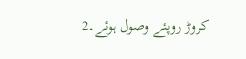کروڑ روپئے وصول ہوئے۔2